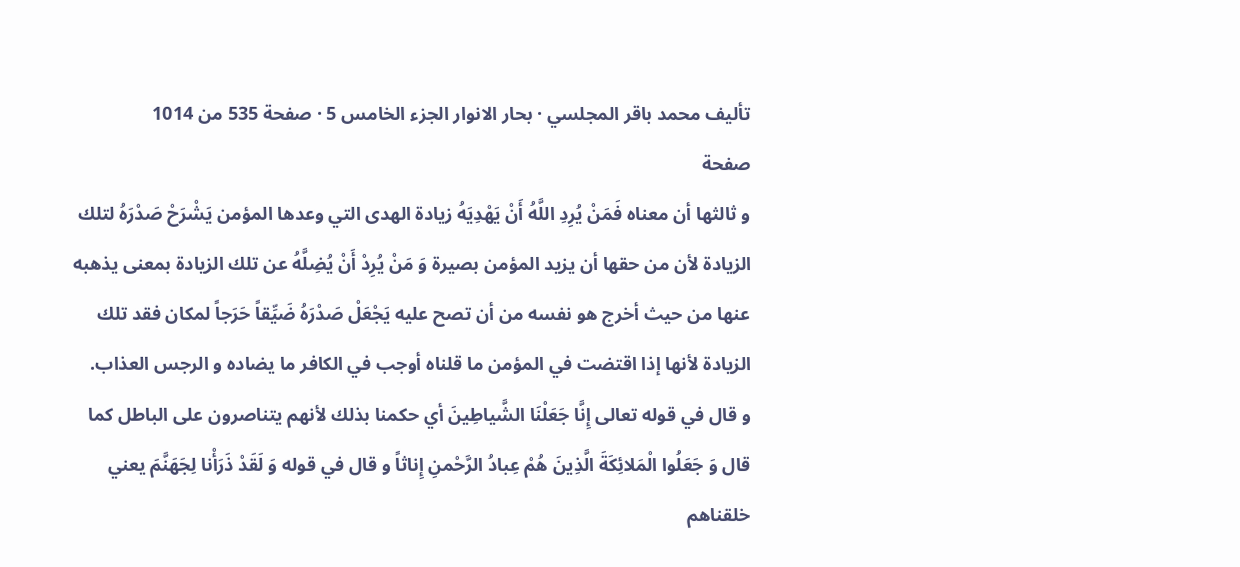تأليف محمد باقر المجلسي · بحار الانوار الجزء الخامس 5 · صفحة 535 من 1014
صفحة
و ثالثها أن معناه فَمَنْ يُرِدِ اللَّهُ أَنْ يَهْدِيَهُ زيادة الهدى التي وعدها المؤمن يَشْرَحْ صَدْرَهُ لتلك الزيادة لأن من حقها أن يزيد المؤمن بصيرة وَ مَنْ يُرِدْ أَنْ يُضِلَّهُ عن تلك الزيادة بمعنى يذهبه عنها من حيث أخرج هو نفسه من أن تصح عليه يَجْعَلْ صَدْرَهُ ضَيِّقاً حَرَجاً لمكان فقد تلك الزيادة لأنها إذا اقتضت في المؤمن ما قلناه أوجب في الكافر ما يضاده و الرجس العذاب.
و قال في قوله تعالى إِنَّا جَعَلْنَا الشَّياطِينَ أي حكمنا بذلك لأنهم يتناصرون على الباطل كما قال وَ جَعَلُوا الْمَلائِكَةَ الَّذِينَ هُمْ عِبادُ الرَّحْمنِ إِناثاً و قال في قوله وَ لَقَدْ ذَرَأْنا لِجَهَنَّمَ يعني خلقناهم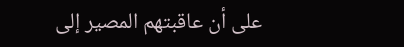على أن عاقبتهم المصير إلى